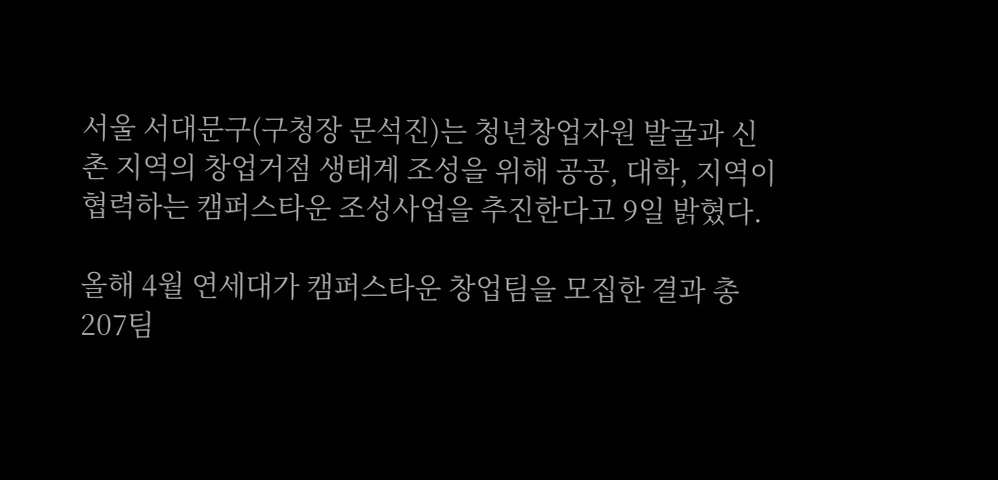서울 서대문구(구청장 문석진)는 청년창업자원 발굴과 신촌 지역의 창업거점 생태계 조성을 위해 공공, 대학, 지역이 협력하는 캠퍼스타운 조성사업을 추진한다고 9일 밝혔다.

올해 4월 연세대가 캠퍼스타운 창업팀을 모집한 결과 총 207팀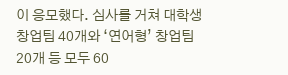이 응모했다. 심사를 거쳐 대학생 창업팀 40개와 ‘연어형’ 창업팀 20개 등 모두 60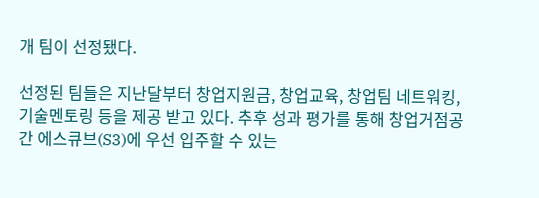개 팀이 선정됐다.

선정된 팀들은 지난달부터 창업지원금, 창업교육, 창업팀 네트워킹, 기술멘토링 등을 제공 받고 있다. 추후 성과 평가를 통해 창업거점공간 에스큐브(S3)에 우선 입주할 수 있는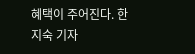혜택이 주어진다. 한지숙 기자